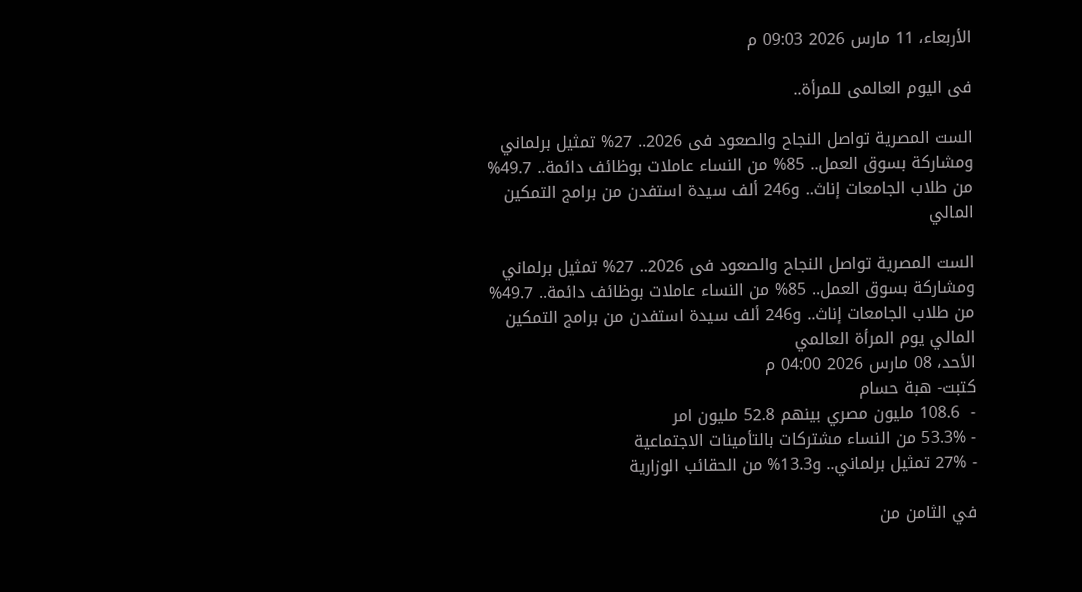الأربعاء، 11 مارس 2026 09:03 م

فى اليوم العالمى للمرأة..

الست المصرية تواصل النجاح والصعود فى 2026.. 27% تمثيل برلماني ومشاركة بسوق العمل.. 85% من النساء عاملات بوظائف دائمة.. 49.7% من طلاب الجامعات إناث.. و246 ألف سيدة استفدن من برامج التمكين المالي

الست المصرية تواصل النجاح والصعود فى 2026.. 27% تمثيل برلماني  ومشاركة بسوق العمل.. 85% من النساء عاملات بوظائف دائمة.. 49.7% من طلاب الجامعات إناث.. و246 ألف سيدة استفدن من برامج التمكين المالي يوم المرأة العالمي
الأحد، 08 مارس 2026 04:00 م
كتبت- هبة حسام
-  108.6 مليون مصري بينهم 52.8 مليون امر
- 53.3% من النساء مشتركات بالتأمينات الاجتماعية
- 27% تمثيل برلماني.. و13.3% من الحقائب الوزارية

في الثامن من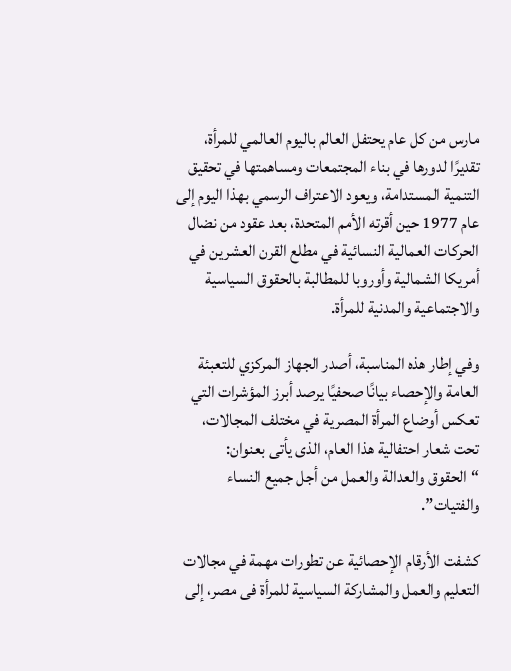مارس من كل عام يحتفل العالم باليوم العالمي للمرأة، تقديرًا لدورها في بناء المجتمعات ومساهمتها في تحقيق التنمية المستدامة، ويعود الاعتراف الرسمي بهذا اليوم إلى عام 1977 حين أقرته الأمم المتحدة، بعد عقود من نضال الحركات العمالية النسائية في مطلع القرن العشرين في أمريكا الشمالية وأوروبا للمطالبة بالحقوق السياسية والاجتماعية والمدنية للمرأة.

وفي إطار هذه المناسبة، أصدر الجهاز المركزي للتعبئة العامة والإحصاء بيانًا صحفيًا يرصد أبرز المؤشرات التي تعكس أوضاع المرأة المصرية في مختلف المجالات، تحت شعار احتفالية هذا العام، الذى يأتى بعنوان: “الحقوق والعدالة والعمل من أجل جميع النساء والفتيات”.

كشفت الأرقام الإحصائية عن تطورات مهمة في مجالات التعليم والعمل والمشاركة السياسية للمرأة فى مصر، إلى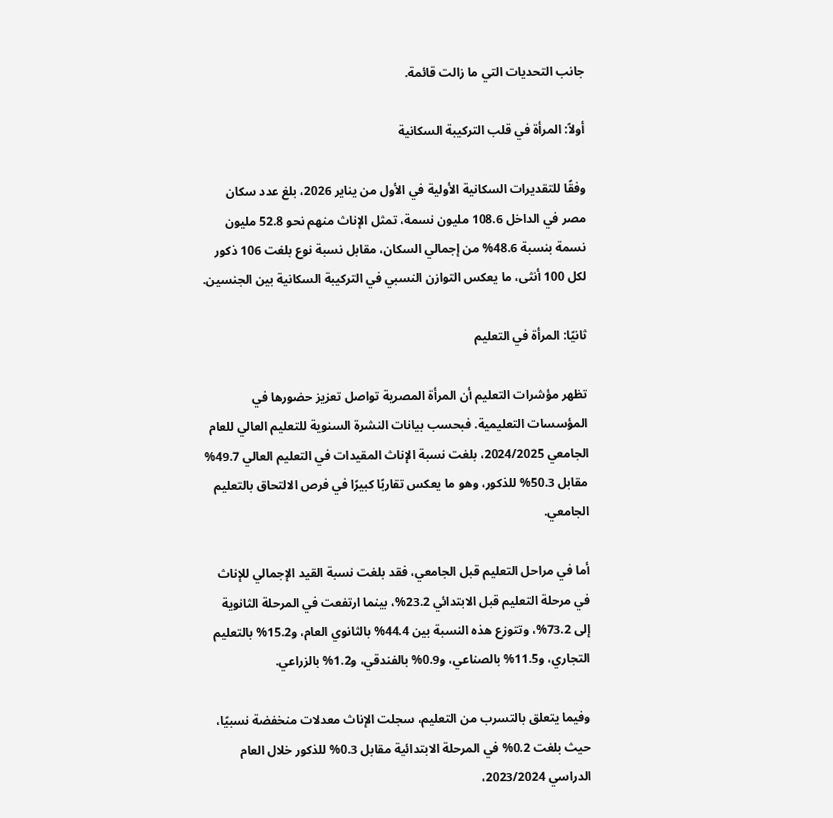جانب التحديات التي ما زالت قائمة.

أولاً: المرأة في قلب التركيبة السكانية

وفقًا للتقديرات السكانية الأولية في الأول من يناير 2026، بلغ عدد سكان مصر في الداخل 108.6 مليون نسمة، تمثل الإناث منهم نحو 52.8 مليون نسمة بنسبة 48.6% من إجمالي السكان، مقابل نسبة نوع بلغت 106 ذكور لكل 100 أنثى، ما يعكس التوازن النسبي في التركيبة السكانية بين الجنسين.

ثانيًا: المرأة في التعليم

تظهر مؤشرات التعليم أن المرأة المصرية تواصل تعزيز حضورها في المؤسسات التعليمية. فبحسب بيانات النشرة السنوية للتعليم العالي للعام الجامعي 2024/2025، بلغت نسبة الإناث المقيدات في التعليم العالي 49.7% مقابل 50.3% للذكور، وهو ما يعكس تقاربًا كبيرًا في فرص الالتحاق بالتعليم الجامعي.

أما في مراحل التعليم قبل الجامعي، فقد بلغت نسبة القيد الإجمالي للإناث في مرحلة التعليم قبل الابتدائي 23.2%، بينما ارتفعت في المرحلة الثانوية إلى 73.2%، وتتوزع هذه النسبة بين 44.4% بالثانوي العام، و15.2% بالتعليم التجاري، و11.5% بالصناعي، و0.9% بالفندقي، و1.2% بالزراعي.

وفيما يتعلق بالتسرب من التعليم، سجلت الإناث معدلات منخفضة نسبيًا، حيث بلغت 0.2% في المرحلة الابتدائية مقابل 0.3% للذكور خلال العام الدراسي 2023/2024،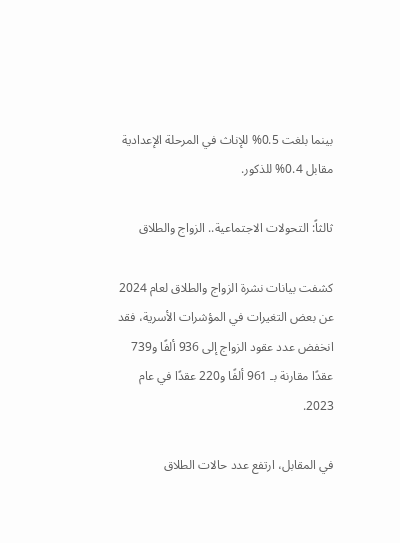بينما بلغت 0.5% للإناث في المرحلة الإعدادية مقابل 0.4% للذكور.

ثالثاً: التحولات الاجتماعية.. الزواج والطلاق

كشفت بيانات نشرة الزواج والطلاق لعام 2024 عن بعض التغيرات في المؤشرات الأسرية، فقد انخفض عدد عقود الزواج إلى 936 ألفًا و739 عقدًا مقارنة بـ 961 ألفًا و220 عقدًا في عام 2023.

في المقابل، ارتفع عدد حالات الطلاق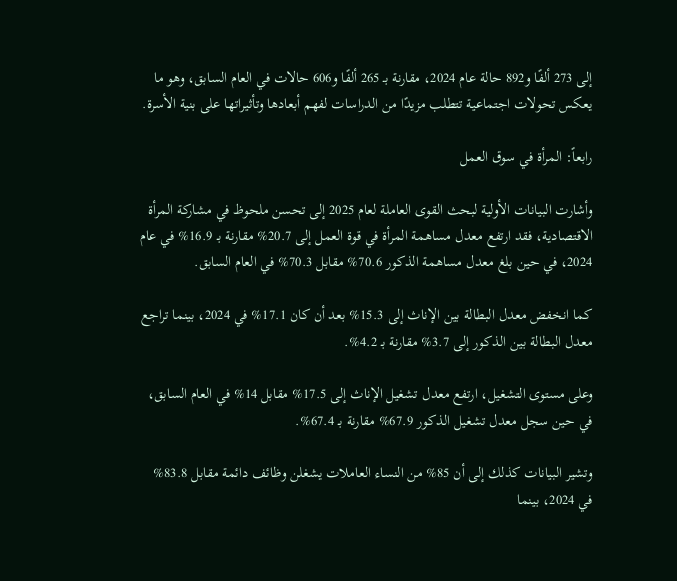إلى 273 ألفًا و892 حالة عام 2024، مقارنة بـ 265 ألفًا و606 حالات في العام السابق، وهو ما يعكس تحولات اجتماعية تتطلب مزيدًا من الدراسات لفهم أبعادها وتأثيراتها على بنية الأسرة.

رابعاً: المرأة في سوق العمل

وأشارت البيانات الأولية لبحث القوى العاملة لعام 2025 إلى تحسن ملحوظ في مشاركة المرأة الاقتصادية، فقد ارتفع معدل مساهمة المرأة في قوة العمل إلى 20.7% مقارنة بـ 16.9% في عام 2024، في حين بلغ معدل مساهمة الذكور 70.6% مقابل 70.3% في العام السابق.

كما انخفض معدل البطالة بين الإناث إلى 15.3% بعد أن كان 17.1% في 2024، بينما تراجع معدل البطالة بين الذكور إلى 3.7% مقارنة بـ 4.2%.

وعلى مستوى التشغيل، ارتفع معدل تشغيل الإناث إلى 17.5% مقابل 14% في العام السابق، في حين سجل معدل تشغيل الذكور 67.9% مقارنة بـ 67.4%.

وتشير البيانات كذلك إلى أن 85% من النساء العاملات يشغلن وظائف دائمة مقابل 83.8% في 2024، بينما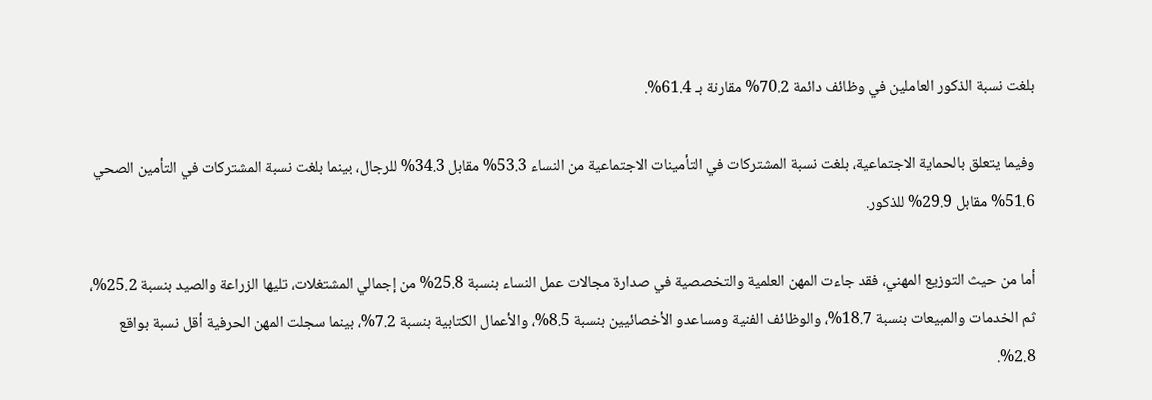بلغت نسبة الذكور العاملين في وظائف دائمة 70.2% مقارنة بـ 61.4%.

وفيما يتعلق بالحماية الاجتماعية، بلغت نسبة المشتركات في التأمينات الاجتماعية من النساء 53.3% مقابل 34.3% للرجال، بينما بلغت نسبة المشتركات في التأمين الصحي 51.6% مقابل 29.9% للذكور.

أما من حيث التوزيع المهني، فقد جاءت المهن العلمية والتخصصية في صدارة مجالات عمل النساء بنسبة 25.8% من إجمالي المشتغلات، تليها الزراعة والصيد بنسبة 25.2%، ثم الخدمات والمبيعات بنسبة 18.7%، والوظائف الفنية ومساعدو الأخصائيين بنسبة 8.5%، والأعمال الكتابية بنسبة 7.2%، بينما سجلت المهن الحرفية أقل نسبة بواقع 2.8%.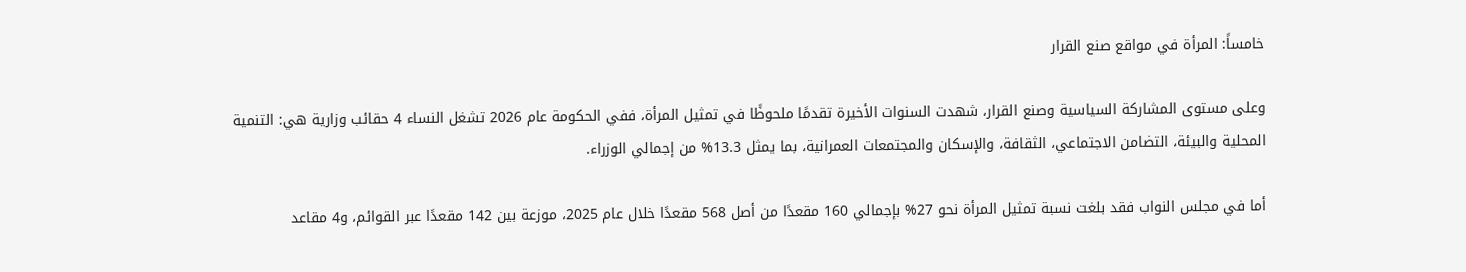خامساً: المرأة في مواقع صنع القرار

وعلى مستوى المشاركة السياسية وصنع القرار، شهدت السنوات الأخيرة تقدمًا ملحوظًا في تمثيل المرأة، ففي الحكومة عام 2026 تشغل النساء 4 حقائب وزارية هي: التنمية المحلية والبيئة، التضامن الاجتماعي، الثقافة، والإسكان والمجتمعات العمرانية، بما يمثل 13.3% من إجمالي الوزراء.

أما في مجلس النواب فقد بلغت نسبة تمثيل المرأة نحو 27% بإجمالي 160 مقعدًا من أصل 568 مقعدًا خلال عام 2025، موزعة بين 142 مقعدًا عبر القوائم، و4 مقاعد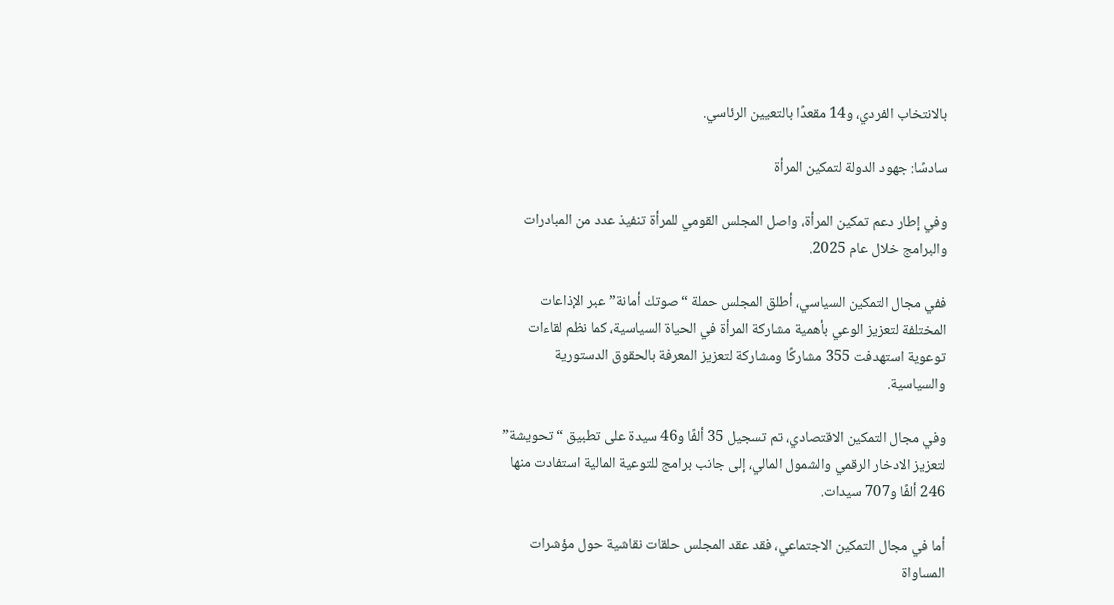بالانتخاب الفردي، و14 مقعدًا بالتعيين الرئاسي.

سادسًا: جهود الدولة لتمكين المرأة

وفي إطار دعم تمكين المرأة، واصل المجلس القومي للمرأة تنفيذ عدد من المبادرات والبرامج خلال عام 2025.

ففي مجال التمكين السياسي، أطلق المجلس حملة “صوتك أمانة” عبر الإذاعات المختلفة لتعزيز الوعي بأهمية مشاركة المرأة في الحياة السياسية، كما نظم لقاءات توعوية استهدفت 355 مشاركًا ومشاركة لتعزيز المعرفة بالحقوق الدستورية والسياسية.

وفي مجال التمكين الاقتصادي، تم تسجيل 35 ألفًا و46 سيدة على تطبيق “تحويشة” لتعزيز الادخار الرقمي والشمول المالي، إلى جانب برامج للتوعية المالية استفادت منها 246 ألفًا و707 سيدات.

أما في مجال التمكين الاجتماعي، فقد عقد المجلس حلقات نقاشية حول مؤشرات المساواة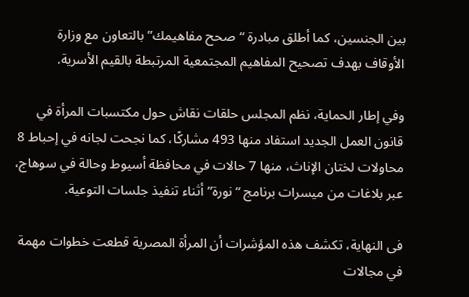بين الجنسين، كما أطلق مبادرة “صحح مفاهيمك” بالتعاون مع وزارة الأوقاف بهدف تصحيح المفاهيم المجتمعية المرتبطة بالقيم الأسرية.

وفي إطار الحماية، نظم المجلس حلقات نقاش حول مكتسبات المرأة في قانون العمل الجديد استفاد منها 493 مشاركًا، كما نجحت لجانه في إحباط 8 محاولات لختان الإناث، منها 7 حالات في محافظة أسيوط وحالة في سوهاج، عبر بلاغات من ميسرات برنامج “نورة” أثناء تنفيذ جلسات التوعية.

فى النهاية، تكشف هذه المؤشرات أن المرأة المصرية قطعت خطوات مهمة في مجالات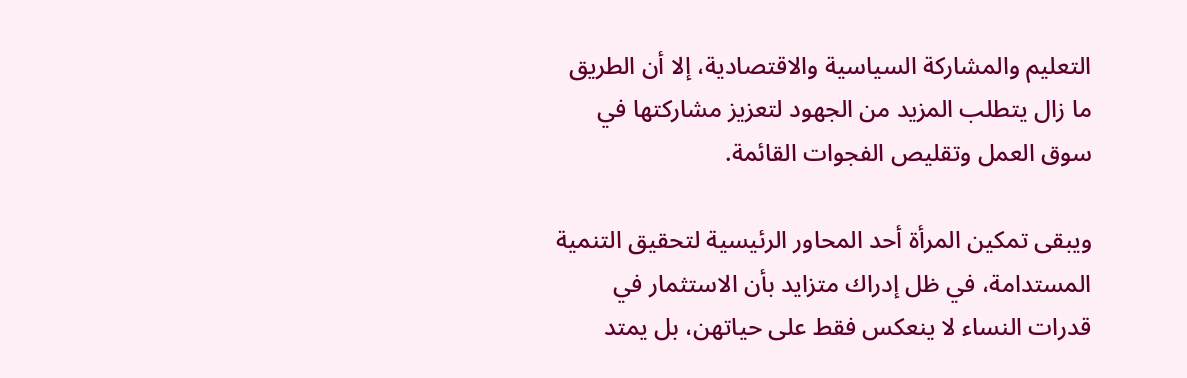التعليم والمشاركة السياسية والاقتصادية، إلا أن الطريق ما زال يتطلب المزيد من الجهود لتعزيز مشاركتها في سوق العمل وتقليص الفجوات القائمة.

ويبقى تمكين المرأة أحد المحاور الرئيسية لتحقيق التنمية المستدامة، في ظل إدراك متزايد بأن الاستثمار في قدرات النساء لا ينعكس فقط على حياتهن، بل يمتد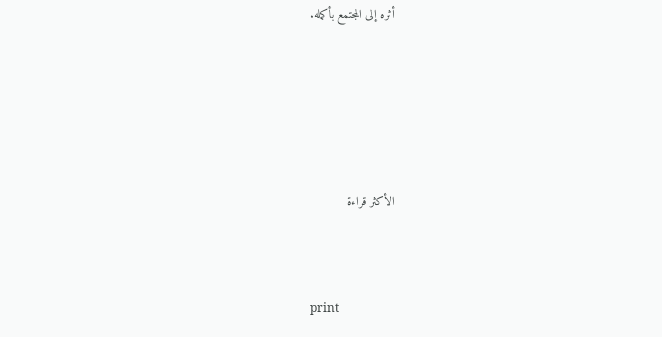أثره إلى المجتمع بأكمله.






الأكثر قراءة



print